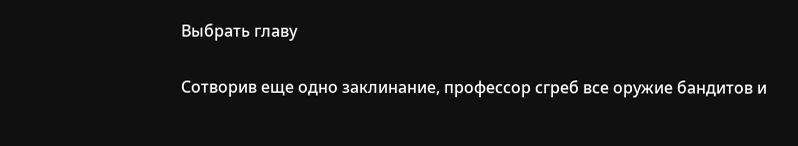Выбрать главу

Сотворив еще одно заклинание, профессор сгреб все оружие бандитов и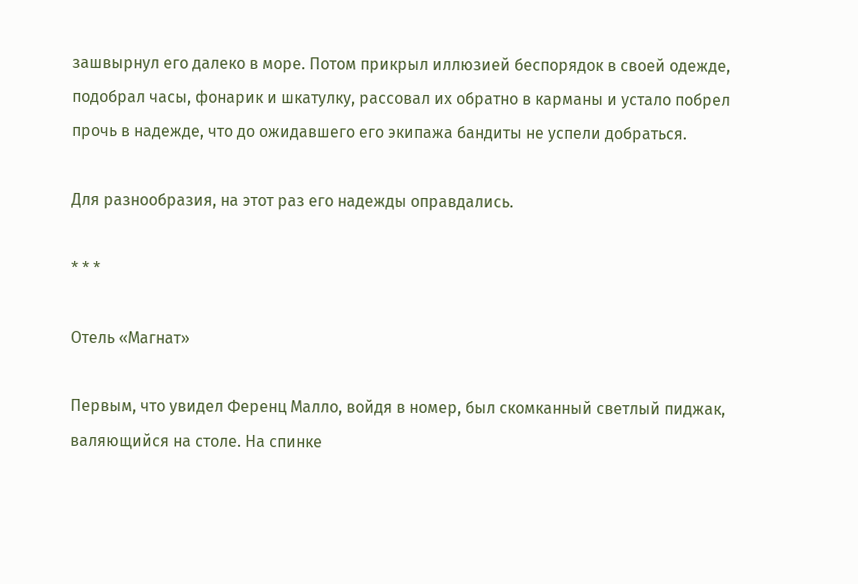зашвырнул его далеко в море. Потом прикрыл иллюзией беспорядок в своей одежде, подобрал часы, фонарик и шкатулку, рассовал их обратно в карманы и устало побрел прочь в надежде, что до ожидавшего его экипажа бандиты не успели добраться.

Для разнообразия, на этот раз его надежды оправдались.

* * *

Отель «Магнат»

Первым, что увидел Ференц Малло, войдя в номер, был скомканный светлый пиджак, валяющийся на столе. На спинке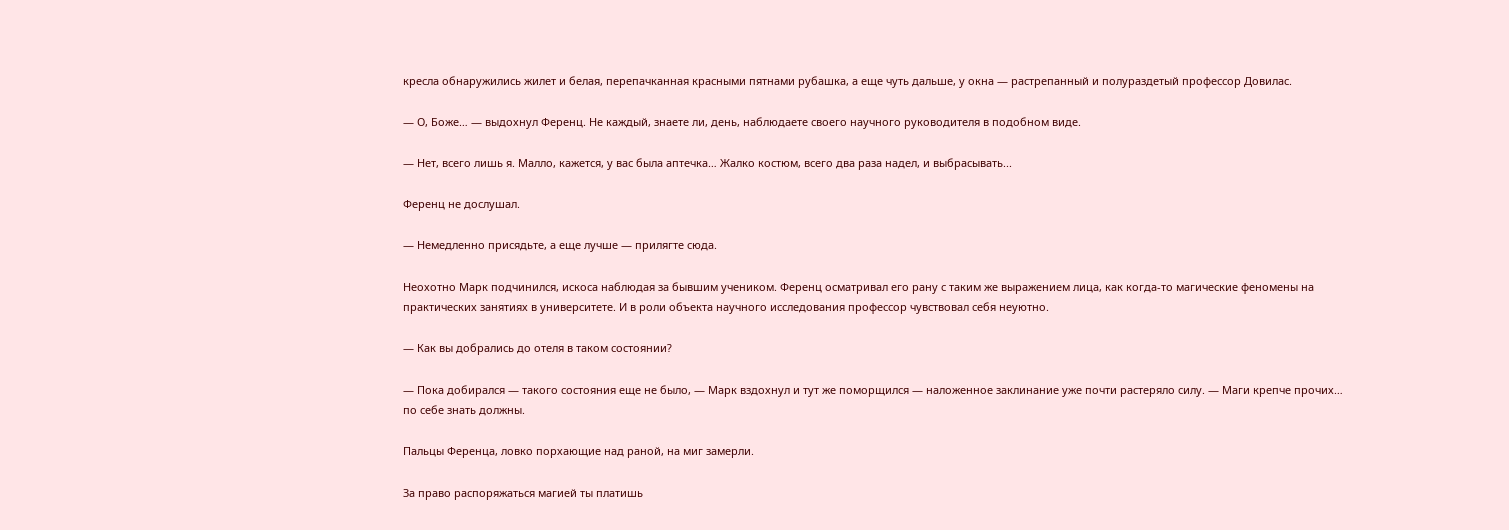кресла обнаружились жилет и белая, перепачканная красными пятнами рубашка, а еще чуть дальше, у окна — растрепанный и полураздетый профессор Довилас.

— О, Боже… — выдохнул Ференц. Не каждый, знаете ли, день, наблюдаете своего научного руководителя в подобном виде.

— Нет, всего лишь я. Малло, кажется, у вас была аптечка… Жалко костюм, всего два раза надел, и выбрасывать...

Ференц не дослушал.

— Немедленно присядьте, а еще лучше — прилягте сюда.

Неохотно Марк подчинился, искоса наблюдая за бывшим учеником. Ференц осматривал его рану с таким же выражением лица, как когда-то магические феномены на практических занятиях в университете. И в роли объекта научного исследования профессор чувствовал себя неуютно.

— Как вы добрались до отеля в таком состоянии?

— Пока добирался — такого состояния еще не было, — Марк вздохнул и тут же поморщился — наложенное заклинание уже почти растеряло силу. — Маги крепче прочих… по себе знать должны.

Пальцы Ференца, ловко порхающие над раной, на миг замерли.

За право распоряжаться магией ты платишь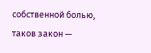собственной болью, таков закон —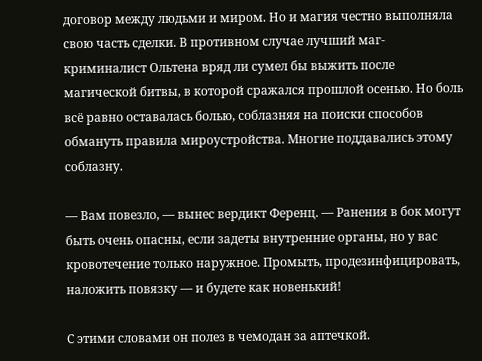договор между людьми и миром. Но и магия честно выполняла свою часть сделки. В противном случае лучший маг-криминалист Ольтена вряд ли сумел бы выжить после магической битвы, в которой сражался прошлой осенью. Но боль всё равно оставалась болью, соблазняя на поиски способов обмануть правила мироустройства. Многие поддавались этому соблазну.

— Вам повезло, — вынес вердикт Ференц. — Ранения в бок могут быть очень опасны, если задеты внутренние органы, но у вас кровотечение только наружное. Промыть, продезинфицировать, наложить повязку — и будете как новенький!

С этими словами он полез в чемодан за аптечкой.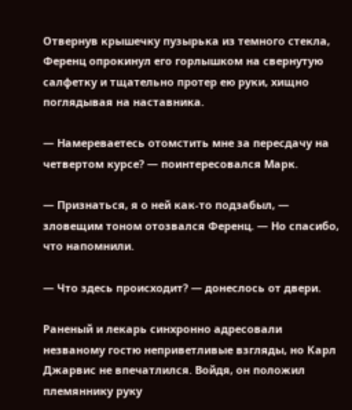Отвернув крышечку пузырька из темного стекла, Ференц опрокинул его горлышком на свернутую салфетку и тщательно протер ею руки, хищно поглядывая на наставника.

— Намереваетесь отомстить мне за пересдачу на четвертом курсе? — поинтересовался Марк.

— Признаться, я о ней как-то подзабыл, — зловещим тоном отозвался Ференц. — Но спасибо, что напомнили.

— Что здесь происходит? — донеслось от двери.

Раненый и лекарь синхронно адресовали незваному гостю неприветливые взгляды, но Карл Джарвис не впечатлился. Войдя, он положил племяннику руку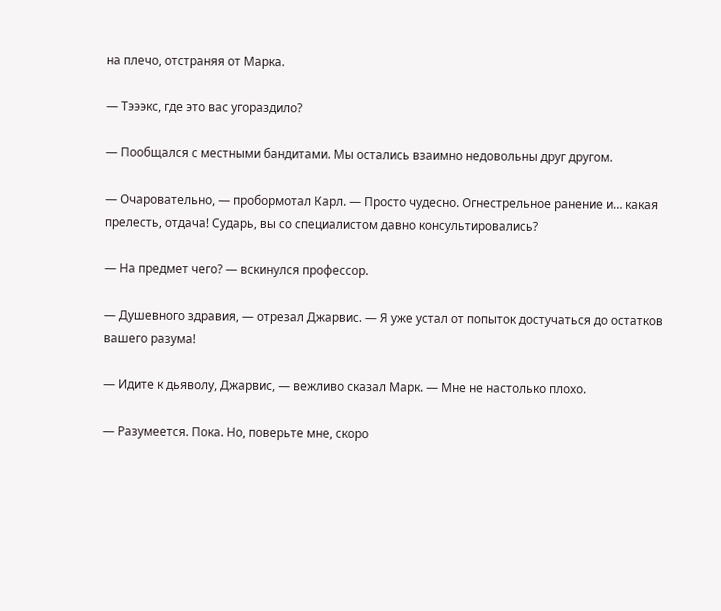на плечо, отстраняя от Марка.

— Тэээкс, где это вас угораздило?

— Пообщался с местными бандитами. Мы остались взаимно недовольны друг другом.

— Очаровательно, — пробормотал Карл. — Просто чудесно. Огнестрельное ранение и… какая прелесть, отдача! Сударь, вы со специалистом давно консультировались?

— На предмет чего? — вскинулся профессор.

— Душевного здравия, — отрезал Джарвис. — Я уже устал от попыток достучаться до остатков вашего разума!

— Идите к дьяволу, Джарвис, — вежливо сказал Марк. — Мне не настолько плохо.

— Разумеется. Пока. Но, поверьте мне, скоро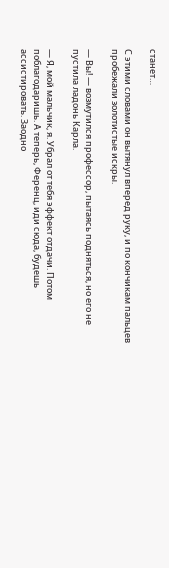станет…

С этими словами он вытянул вперед руку, и по кончикам пальцев пробежали золотистые искры.

— Вы! — возмутился профессор, пытаясь подняться, но его не пустила ладонь Карла.

— Я, мой мальчик, я. Убрал от тебя эффект отдачи. Потом поблагодаришь. А теперь, Ференц, иди сюда, будешь ассистировать. Заодно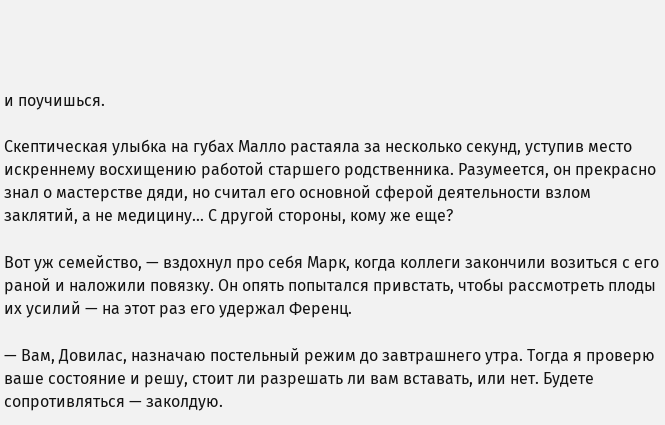и поучишься.

Скептическая улыбка на губах Малло растаяла за несколько секунд, уступив место искреннему восхищению работой старшего родственника. Разумеется, он прекрасно знал о мастерстве дяди, но считал его основной сферой деятельности взлом заклятий, а не медицину… С другой стороны, кому же еще?

Вот уж семейство, — вздохнул про себя Марк, когда коллеги закончили возиться с его раной и наложили повязку. Он опять попытался привстать, чтобы рассмотреть плоды их усилий — на этот раз его удержал Ференц.

— Вам, Довилас, назначаю постельный режим до завтрашнего утра. Тогда я проверю ваше состояние и решу, стоит ли разрешать ли вам вставать, или нет. Будете сопротивляться — заколдую.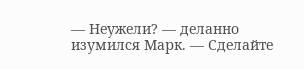— Неужели? — деланно изумился Марк. — Сделайте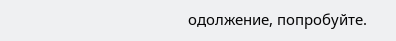одолжение, попробуйте.